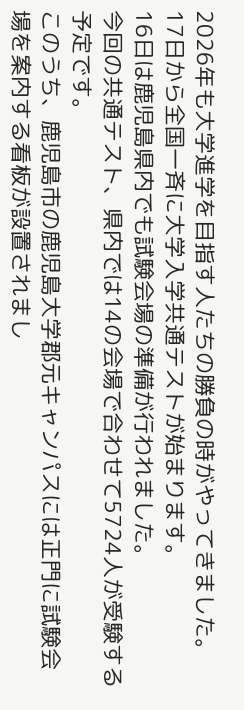2026年も大学進学を目指す人たちの勝負の時がやってきました。
17日から全国一斉に大学入学共通テストが始まります。
16日は鹿児島県内でも試験会場の準備が行われました。
今回の共通テスト、県内では14の会場で合わせて5724人が受験する予定です。
このうち、鹿児島市の鹿児島大学郡元キャンパスには正門に試験会場を案内する看板が設置されまし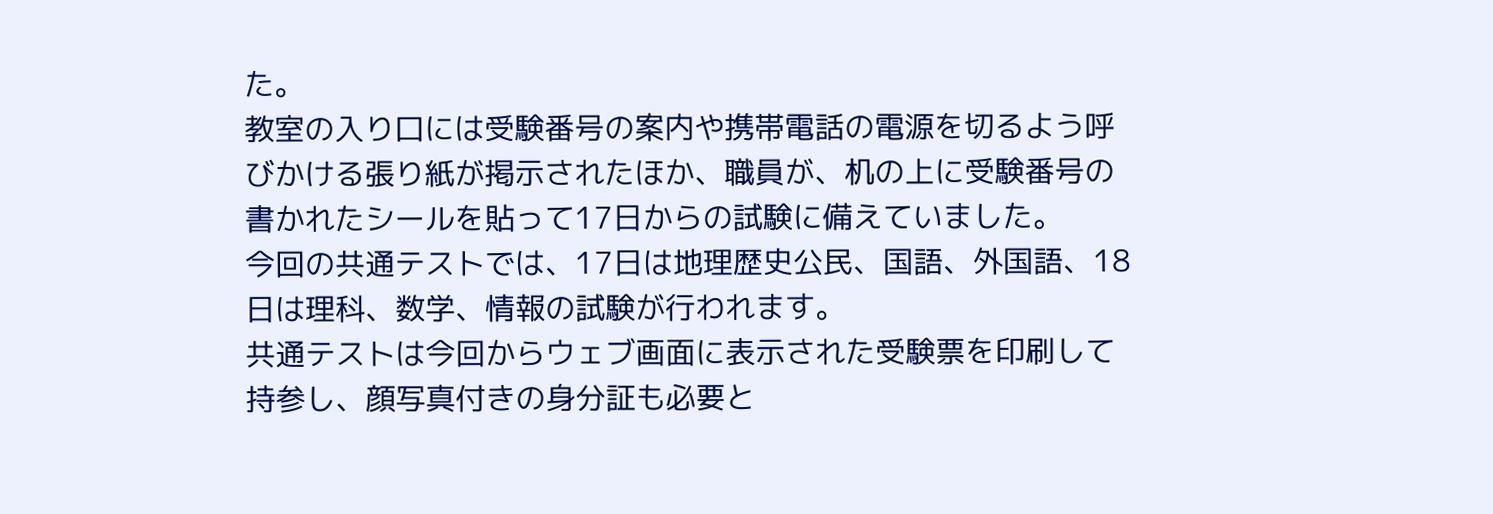た。
教室の入り口には受験番号の案内や携帯電話の電源を切るよう呼びかける張り紙が掲示されたほか、職員が、机の上に受験番号の書かれたシールを貼って17日からの試験に備えていました。
今回の共通テストでは、17日は地理歴史公民、国語、外国語、18日は理科、数学、情報の試験が行われます。
共通テストは今回からウェブ画面に表示された受験票を印刷して持参し、顔写真付きの身分証も必要と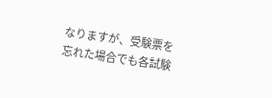なりますが、受験票を忘れた場合でも各試験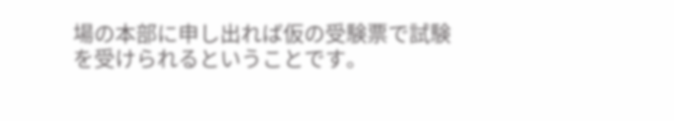場の本部に申し出れば仮の受験票で試験を受けられるということです。